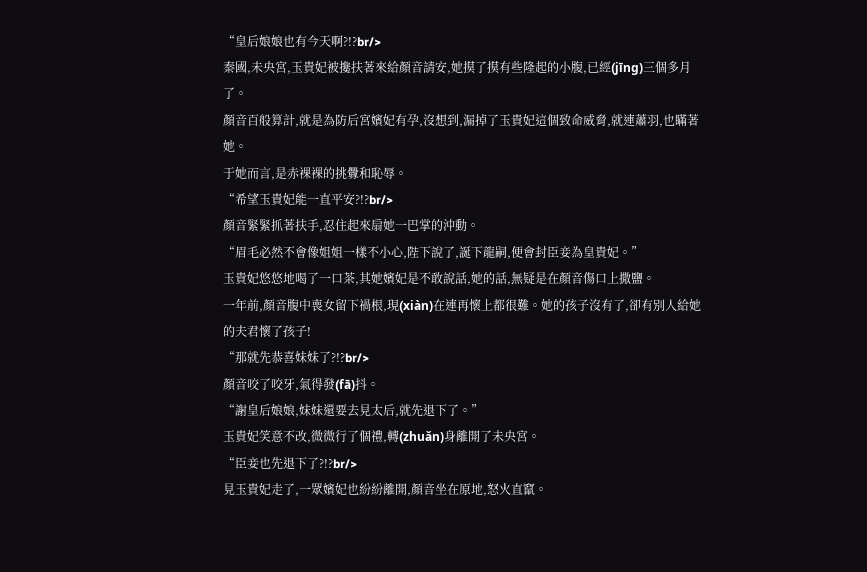“皇后娘娘也有今天啊?!?br/>
秦國,未央宮,玉貴妃被攙扶著來給顏音請安,她摸了摸有些隆起的小腹,已經(jīng)三個多月了。
顏音百般算計,就是為防后宮嬪妃有孕,沒想到,漏掉了玉貴妃這個致命威脅,就連蕭羽,也瞞著她。
于她而言,是赤裸裸的挑釁和恥辱。
“希望玉貴妃能一直平安?!?br/>
顏音緊緊抓著扶手,忍住起來扇她一巴掌的沖動。
“眉毛必然不會像姐姐一樣不小心,陛下說了,誕下龍嗣,便會封臣妾為皇貴妃。”
玉貴妃悠悠地喝了一口茶,其她嬪妃是不敢說話,她的話,無疑是在顏音傷口上撒鹽。
一年前,顏音腹中喪女留下禍根,現(xiàn)在連再懷上都很難。她的孩子沒有了,卻有別人給她的夫君懷了孩子!
“那就先恭喜妹妹了?!?br/>
顏音咬了咬牙,氣得發(fā)抖。
“謝皇后娘娘,妹妹還要去見太后,就先退下了。”
玉貴妃笑意不改,微微行了個禮,轉(zhuǎn)身離開了未央宮。
“臣妾也先退下了?!?br/>
見玉貴妃走了,一眾嬪妃也紛紛離開,顏音坐在原地,怒火直竄。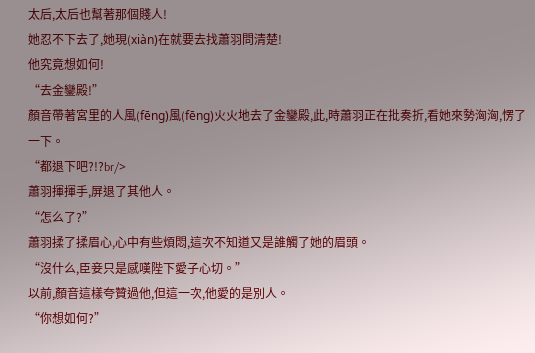太后,太后也幫著那個賤人!
她忍不下去了,她現(xiàn)在就要去找蕭羽問清楚!
他究竟想如何!
“去金鑾殿!”
顏音帶著宮里的人風(fēng)風(fēng)火火地去了金鑾殿,此,時蕭羽正在批奏折,看她來勢洶洶,愣了一下。
“都退下吧?!?br/>
蕭羽揮揮手,屏退了其他人。
“怎么了?”
蕭羽揉了揉眉心,心中有些煩悶,這次不知道又是誰觸了她的眉頭。
“沒什么,臣妾只是感嘆陛下愛子心切。”
以前,顏音這樣夸贊過他,但這一次,他愛的是別人。
“你想如何?”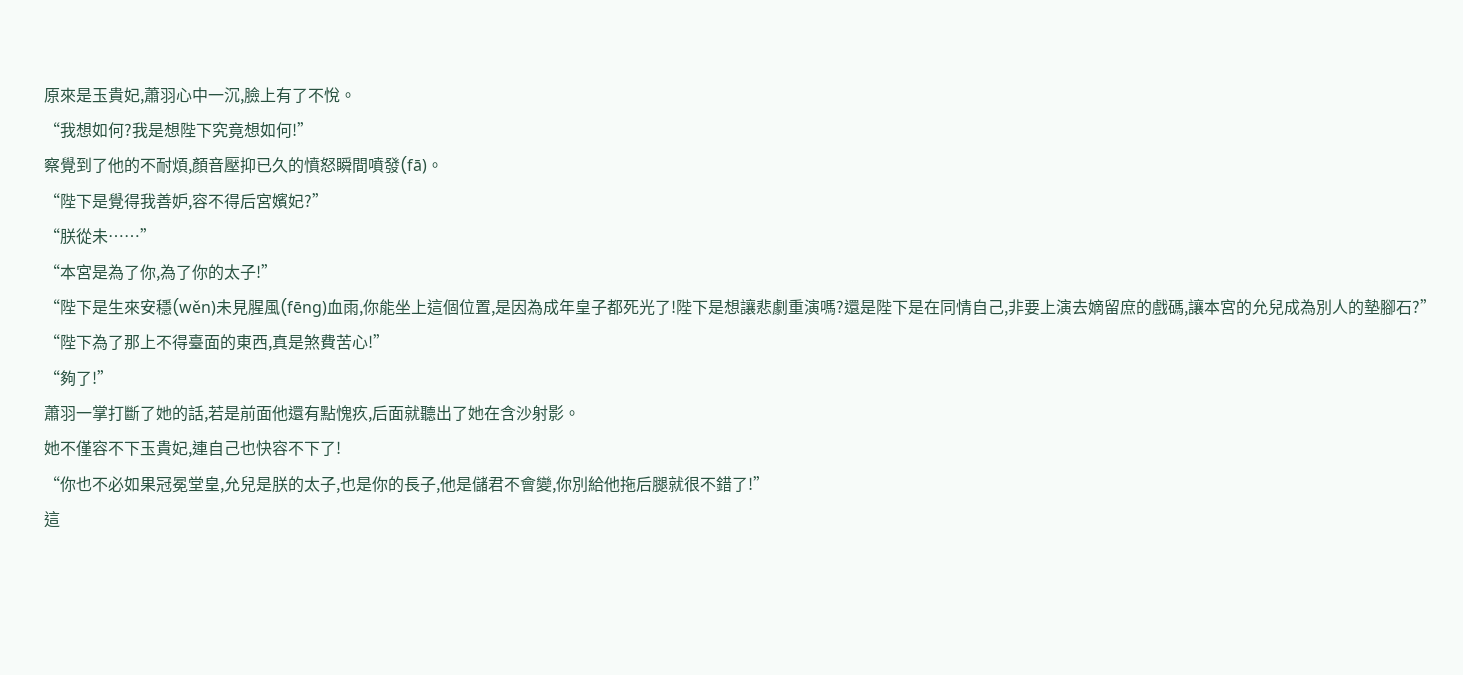原來是玉貴妃,蕭羽心中一沉,臉上有了不悅。
“我想如何?我是想陛下究竟想如何!”
察覺到了他的不耐煩,顏音壓抑已久的憤怒瞬間噴發(fā)。
“陛下是覺得我善妒,容不得后宮嬪妃?”
“朕從未……”
“本宮是為了你,為了你的太子!”
“陛下是生來安穩(wěn)未見腥風(fēng)血雨,你能坐上這個位置,是因為成年皇子都死光了!陛下是想讓悲劇重演嗎?還是陛下是在同情自己,非要上演去嫡留庶的戲碼,讓本宮的允兒成為別人的墊腳石?”
“陛下為了那上不得臺面的東西,真是煞費苦心!”
“夠了!”
蕭羽一掌打斷了她的話,若是前面他還有點愧疚,后面就聽出了她在含沙射影。
她不僅容不下玉貴妃,連自己也快容不下了!
“你也不必如果冠冕堂皇,允兒是朕的太子,也是你的長子,他是儲君不會變,你別給他拖后腿就很不錯了!”
這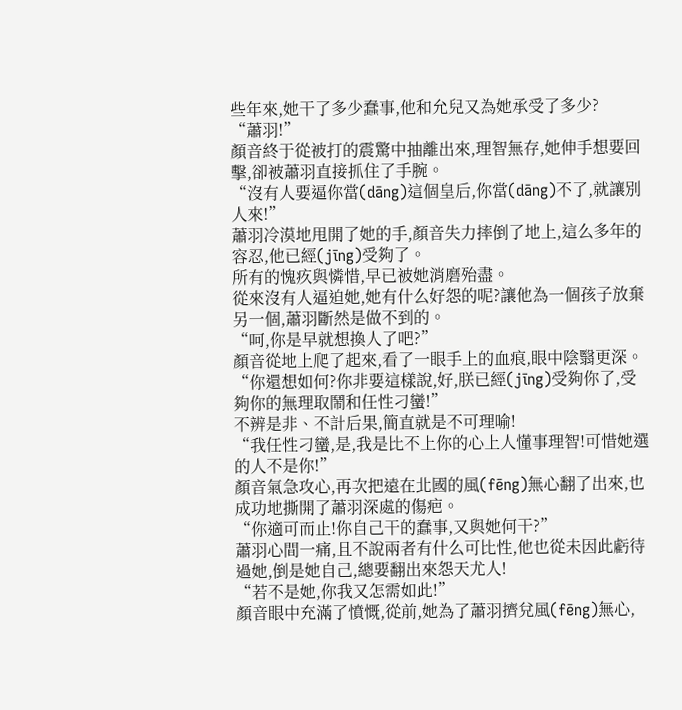些年來,她干了多少蠢事,他和允兒又為她承受了多少?
“蕭羽!”
顏音終于從被打的震驚中抽離出來,理智無存,她伸手想要回擊,卻被蕭羽直接抓住了手腕。
“沒有人要逼你當(dāng)這個皇后,你當(dāng)不了,就讓別人來!”
蕭羽冷漠地甩開了她的手,顏音失力摔倒了地上,這么多年的容忍,他已經(jīng)受夠了。
所有的愧疚與憐惜,早已被她消磨殆盡。
從來沒有人逼迫她,她有什么好怨的呢?讓他為一個孩子放棄另一個,蕭羽斷然是做不到的。
“呵,你是早就想換人了吧?”
顏音從地上爬了起來,看了一眼手上的血痕,眼中陰翳更深。
“你還想如何?你非要這樣說,好,朕已經(jīng)受夠你了,受夠你的無理取鬧和任性刁蠻!”
不辨是非、不計后果,簡直就是不可理喻!
“我任性刁蠻,是,我是比不上你的心上人懂事理智!可惜她選的人不是你!”
顏音氣急攻心,再次把遠在北國的風(fēng)無心翻了出來,也成功地撕開了蕭羽深處的傷疤。
“你適可而止!你自己干的蠢事,又與她何干?”
蕭羽心間一痛,且不說兩者有什么可比性,他也從未因此虧待過她,倒是她自己,總要翻出來怨天尤人!
“若不是她,你我又怎需如此!”
顏音眼中充滿了憤慨,從前,她為了蕭羽擠兌風(fēng)無心,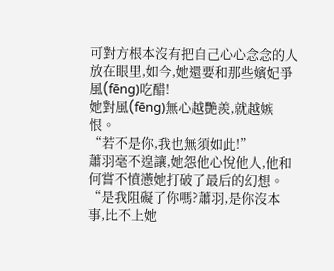可對方根本沒有把自己心心念念的人放在眼里,如今,她還要和那些嬪妃爭風(fēng)吃醋!
她對風(fēng)無心越艷羨,就越嫉恨。
“若不是你,我也無須如此!”
蕭羽毫不遑讓,她怨他心悅他人,他和何嘗不憤懣她打破了最后的幻想。
“是我阻礙了你嗎?蕭羽,是你沒本事,比不上她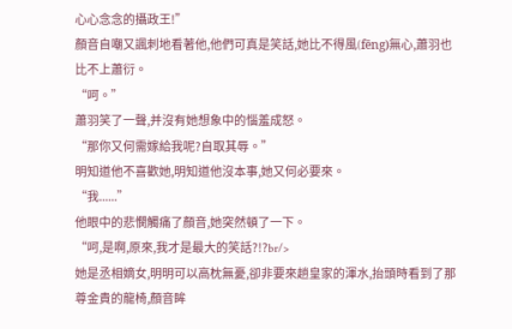心心念念的攝政王!”
顏音自嘲又諷刺地看著他,他們可真是笑話,她比不得風(fēng)無心,蕭羽也比不上蕭衍。
“呵。”
蕭羽笑了一聲,并沒有她想象中的惱羞成怒。
“那你又何需嫁給我呢?自取其辱。”
明知道他不喜歡她,明知道他沒本事,她又何必要來。
“我......”
他眼中的悲憫觸痛了顏音,她突然頓了一下。
“呵,是啊,原來,我才是最大的笑話?!?br/>
她是丞相嫡女,明明可以高枕無憂,卻非要來趟皇家的渾水,抬頭時看到了那尊金貴的龍椅,顏音眸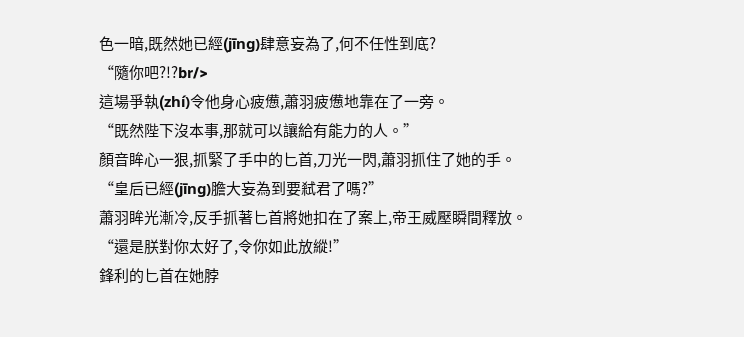色一暗,既然她已經(jīng)肆意妄為了,何不任性到底?
“隨你吧?!?br/>
這場爭執(zhí)令他身心疲憊,蕭羽疲憊地靠在了一旁。
“既然陛下沒本事,那就可以讓給有能力的人。”
顏音眸心一狠,抓緊了手中的匕首,刀光一閃,蕭羽抓住了她的手。
“皇后已經(jīng)膽大妄為到要弒君了嗎?”
蕭羽眸光漸冷,反手抓著匕首將她扣在了案上,帝王威壓瞬間釋放。
“還是朕對你太好了,令你如此放縱!”
鋒利的匕首在她脖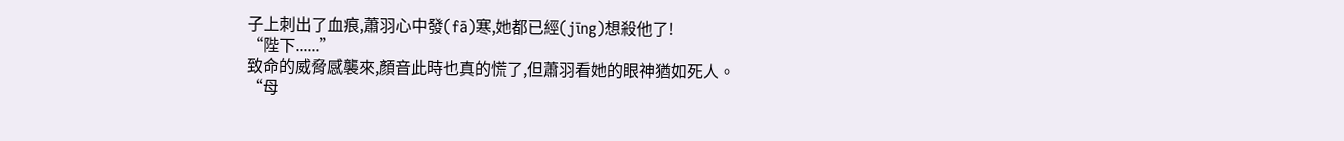子上刺出了血痕,蕭羽心中發(fā)寒,她都已經(jīng)想殺他了!
“陛下......”
致命的威脅感襲來,顏音此時也真的慌了,但蕭羽看她的眼神猶如死人。
“母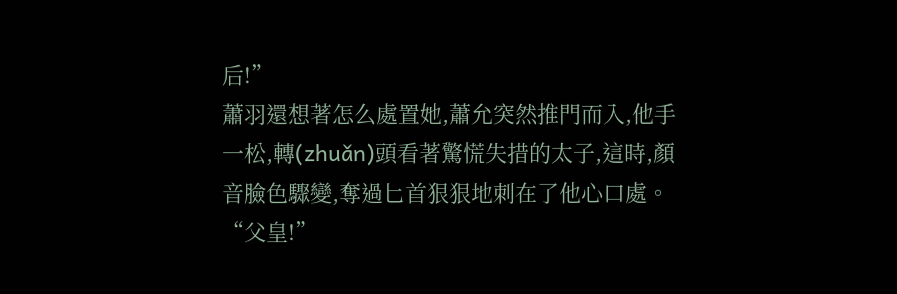后!”
蕭羽還想著怎么處置她,蕭允突然推門而入,他手一松,轉(zhuǎn)頭看著驚慌失措的太子,這時,顏音臉色驟變,奪過匕首狠狠地刺在了他心口處。
“父皇!”